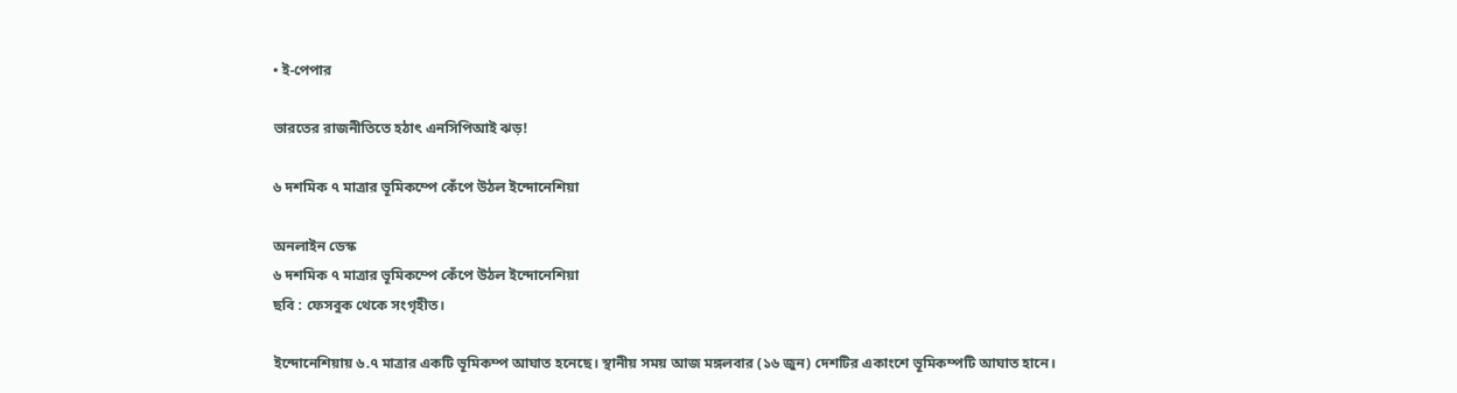• ই-পেপার

ভারতের রাজনীতিতে হঠাৎ এনসিপিআই ঝড়!

৬ দশমিক ৭ মাত্রার ভূমিকম্পে কেঁপে উঠল ইন্দোনেশিয়া

অনলাইন ডেস্ক
৬ দশমিক ৭ মাত্রার ভূমিকম্পে কেঁপে উঠল ইন্দোনেশিয়া
ছবি : ফেসবুক থেকে সংগৃহীত।

ইন্দোনেশিয়ায় ৬.৭ মাত্রার একটি ভূমিকম্প আঘাত হনেছে। স্থানীয় সময় আজ মঙ্গলবার (১৬ জুন) দেশটির একাংশে ভূমিকম্পটি আঘাত হানে।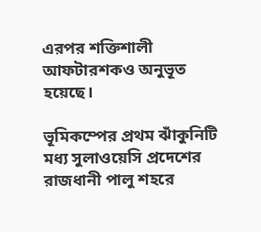এরপর শক্তিশালী আফটারশকও অনুভূত হয়েছে।

ভূমিকম্পের প্রথম ঝাঁকুনিটি মধ্য সুলাওয়েসি প্রদেশের রাজধানী পালু শহরে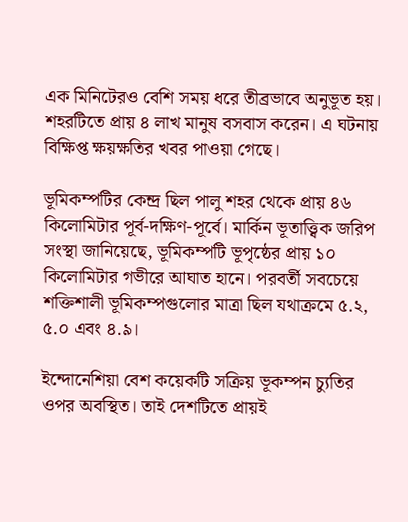এক মিনিটেরও বেশি সময় ধরে তীব্রভাবে অনুভূত হয়। শহরটিতে প্রায় ৪ লাখ মানুষ বসবাস করেন। এ ঘটনায় বিক্ষিপ্ত ক্ষয়ক্ষতির খবর পাওয়া গেছে।

ভূমিকম্পটির কেন্দ্র ছিল পালু শহর থেকে প্রায় ৪৬ কিলোমিটার পূর্ব-দক্ষিণ-পূর্বে। মার্কিন ভূতাত্ত্বিক জরিপ সংস্থা জানিয়েছে, ভূমিকম্পটি ভূপৃষ্ঠের প্রায় ১০ কিলোমিটার গভীরে আঘাত হানে। পরবর্তী সবচেয়ে শক্তিশালী ভূমিকম্পগুলোর মাত্রা ছিল যথাক্রমে ৫.২, ৫.০ এবং ৪.৯।

ইন্দোনেশিয়া বেশ কয়েকটি সক্রিয় ভূকম্পন চ্যুতির ওপর অবস্থিত। তাই দেশটিতে প্রায়ই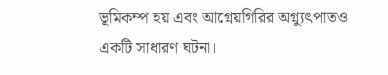ভূমিকম্প হয় এবং আগ্নেয়গিরির অগ্ন্যুৎপাতও একটি সাধারণ ঘটনা।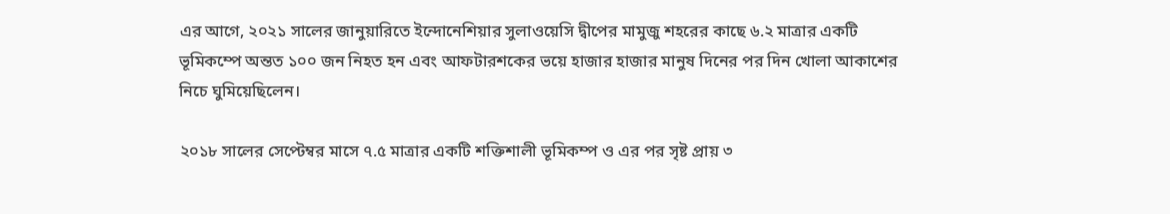এর আগে, ২০২১ সালের জানুয়ারিতে ইন্দোনেশিয়ার সুলাওয়েসি দ্বীপের মামুজু শহরের কাছে ৬.২ মাত্রার একটি ভূমিকম্পে অন্তত ১০০ জন নিহত হন এবং আফটারশকের ভয়ে হাজার হাজার মানুষ দিনের পর দিন খোলা আকাশের নিচে ঘুমিয়েছিলেন।

২০১৮ সালের সেপ্টেম্বর মাসে ৭.৫ মাত্রার একটি শক্তিশালী ভূমিকম্প ও এর পর সৃষ্ট প্রায় ৩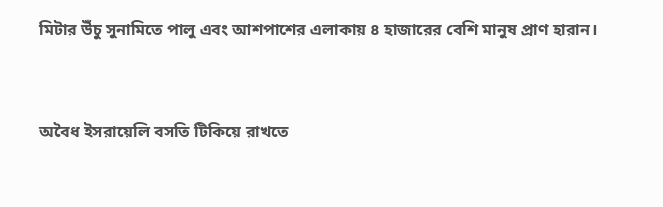মিটার উঁচু সুনামিতে পালু এবং আশপাশের এলাকায় ৪ হাজারের বেশি মানুষ প্রাণ হারান।


অবৈধ ইসরায়েলি বসতি টিকিয়ে রাখতে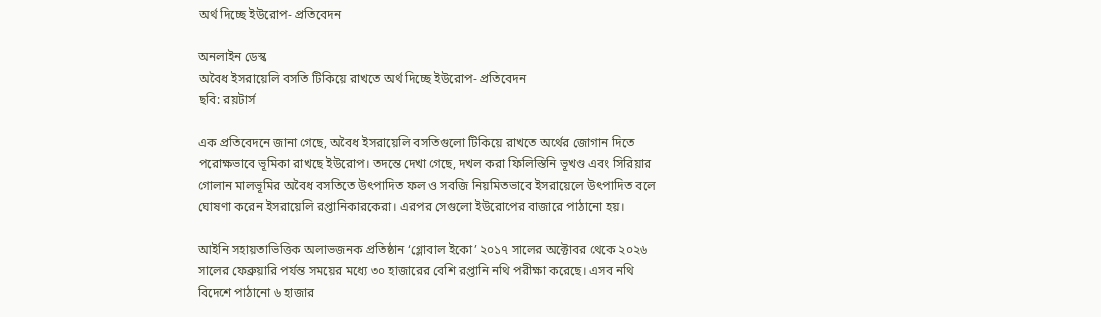অর্থ দিচ্ছে ইউরোপ- প্রতিবেদন

অনলাইন ডেস্ক
অবৈধ ইসরায়েলি বসতি টিকিয়ে রাখতে অর্থ দিচ্ছে ইউরোপ- প্রতিবেদন
ছবি: রয়টার্স

এক প্রতিবেদনে জানা গেছে, অবৈধ ইসরায়েলি বসতিগুলো টিকিয়ে রাখতে অর্থের জোগান দিতে পরোক্ষভাবে ভূমিকা রাখছে ইউরোপ। তদন্তে দেখা গেছে, দখল করা ফিলিস্তিনি ভূখণ্ড এবং সিরিয়ার গোলান মালভূমির অবৈধ বসতিতে উৎপাদিত ফল ও সবজি নিয়মিতভাবে ইসরায়েলে উৎপাদিত বলে ঘোষণা করেন ইসরায়েলি রপ্তানিকারকেরা। এরপর সেগুলো ইউরোপের বাজারে পাঠানো হয়।

আইনি সহায়তাভিত্তিক অলাভজনক প্রতিষ্ঠান ‘গ্লোবাল ইকো’ ২০১৭ সালের অক্টোবর থেকে ২০২৬ সালের ফেব্রুয়ারি পর্যন্ত সময়ের মধ্যে ৩০ হাজারের বেশি রপ্তানি নথি পরীক্ষা করেছে। এসব নথি বিদেশে পাঠানো ৬ হাজার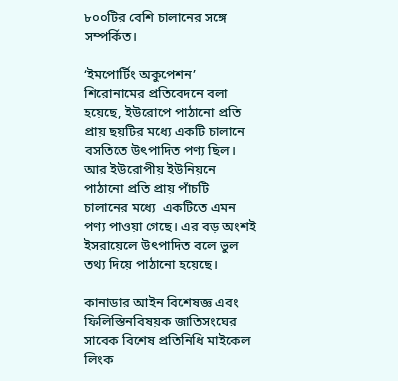৮০০টির বেশি চালানের সঙ্গে সম্পর্কিত।

‘ইমপোর্টিং অকুপেশন’ শিরোনামের প্রতিবেদনে বলা হয়েছে, ইউরোপে পাঠানো প্রতি প্রায় ছয়টির মধ্যে একটি চালানে বসতিতে উৎপাদিত পণ্য ছিল। আর ইউরোপীয় ইউনিয়নে পাঠানো প্রতি প্রায় পাঁচটি চালানের মধ্যে  একটিতে এমন পণ্য পাওয়া গেছে। এর বড় অংশই ইসরায়েলে উৎপাদিত বলে ভুল তথ্য দিয়ে পাঠানো হয়েছে।

কানাডার আইন বিশেষজ্ঞ এবং ফিলিস্তিনবিষয়ক জাতিসংঘের সাবেক বিশেষ প্রতিনিধি মাইকেল লিংক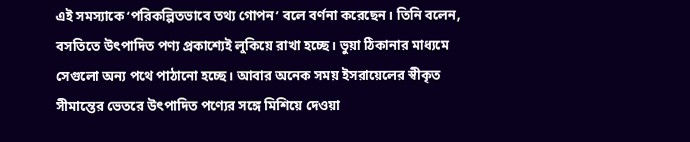এই সমস্যাকে ‘পরিকল্পিতভাবে তথ্য গোপন’ বলে বর্ণনা করেছেন। তিনি বলেন, বসতিতে উৎপাদিত পণ্য প্রকাশ্যেই লুকিয়ে রাখা হচ্ছে। ভুয়া ঠিকানার মাধ্যমে সেগুলো অন্য পথে পাঠানো হচ্ছে। আবার অনেক সময় ইসরায়েলের স্বীকৃত সীমান্তের ভেতরে উৎপাদিত পণ্যের সঙ্গে মিশিয়ে দেওয়া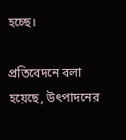হচ্ছে।

প্রতিবেদনে বলা হয়েছে, উৎপাদনের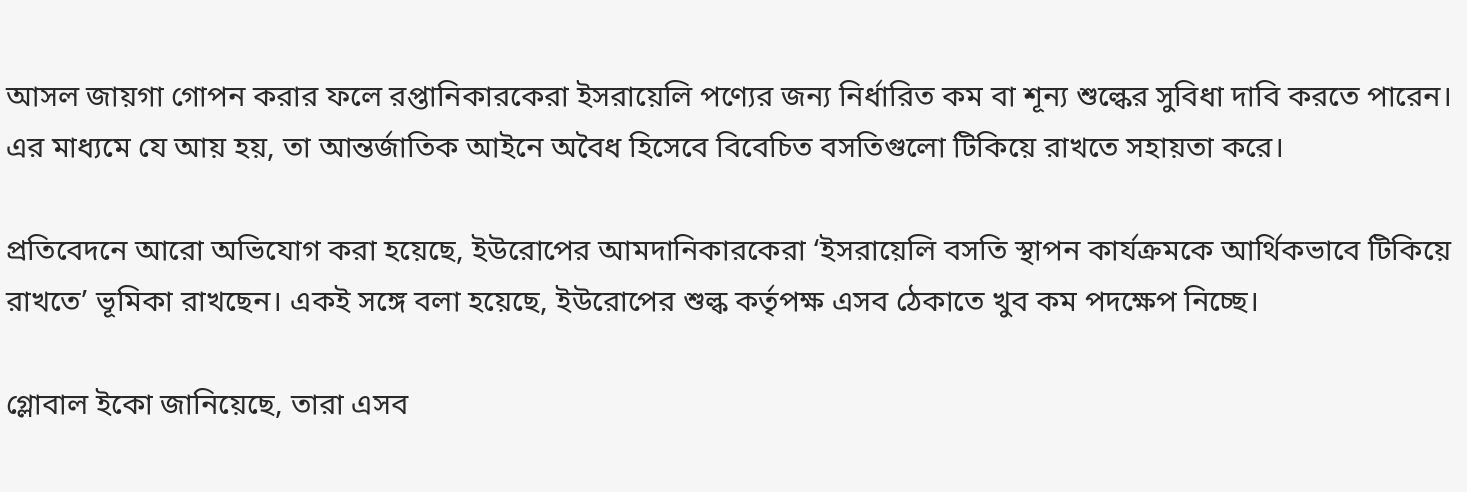আসল জায়গা গোপন করার ফলে রপ্তানিকারকেরা ইসরায়েলি পণ্যের জন্য নির্ধারিত কম বা শূন্য শুল্কের সুবিধা দাবি করতে পারেন। এর মাধ্যমে যে আয় হয়, তা আন্তর্জাতিক আইনে অবৈধ হিসেবে বিবেচিত বসতিগুলো টিকিয়ে রাখতে সহায়তা করে।

প্রতিবেদনে আরো অভিযোগ করা হয়েছে, ইউরোপের আমদানিকারকেরা ‘ইসরায়েলি বসতি স্থাপন কার্যক্রমকে আর্থিকভাবে টিকিয়ে রাখতে’ ভূমিকা রাখছেন। একই সঙ্গে বলা হয়েছে, ইউরোপের শুল্ক কর্তৃপক্ষ এসব ঠেকাতে খুব কম পদক্ষেপ নিচ্ছে।

গ্লোবাল ইকো জানিয়েছে, তারা এসব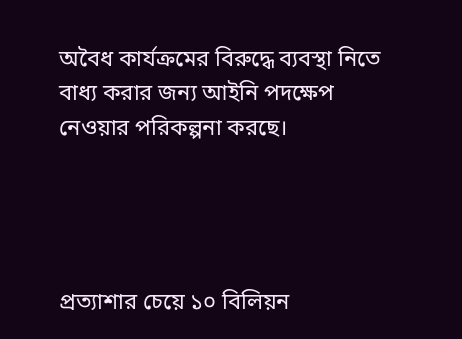অবৈধ কার্যক্রমের বিরুদ্ধে ব্যবস্থা নিতে বাধ্য করার জন্য আইনি পদক্ষেপ নেওয়ার পরিকল্পনা করছে।




প্রত্যাশার চেয়ে ১০ বিলিয়ন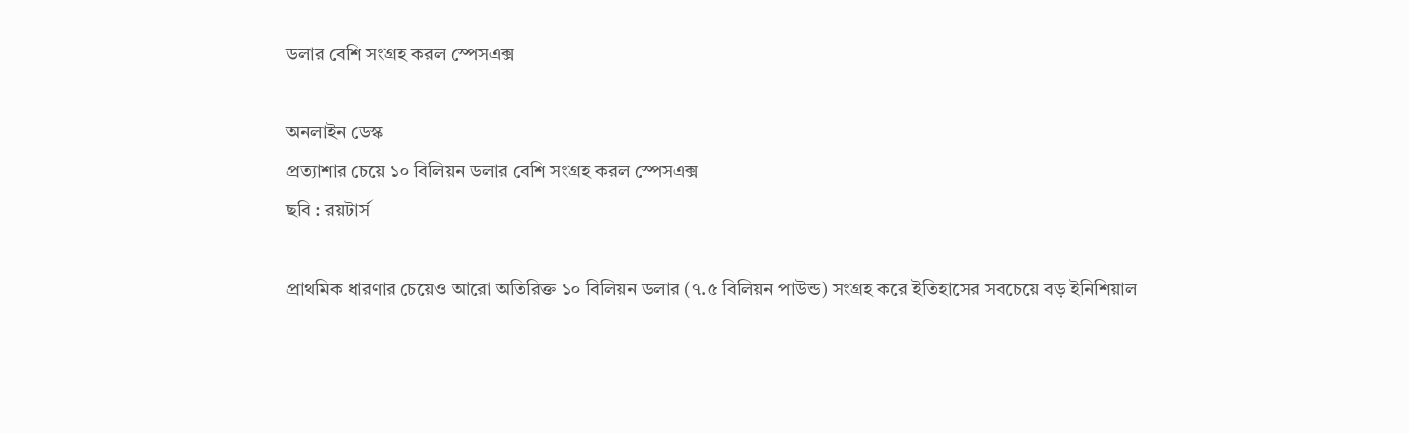ডলার বেশি সংগ্রহ করল স্পেসএক্স

অনলাইন ডেস্ক
প্রত্যাশার চেয়ে ১০ বিলিয়ন ডলার বেশি সংগ্রহ করল স্পেসএক্স
ছবি : রয়টার্স

প্রাথমিক ধারণার চেয়েও আরো অতিরিক্ত ১০ বিলিয়ন ডলার (৭.৫ বিলিয়ন পাউন্ড) সংগ্রহ করে ইতিহাসের সবচেয়ে বড় ইনিশিয়াল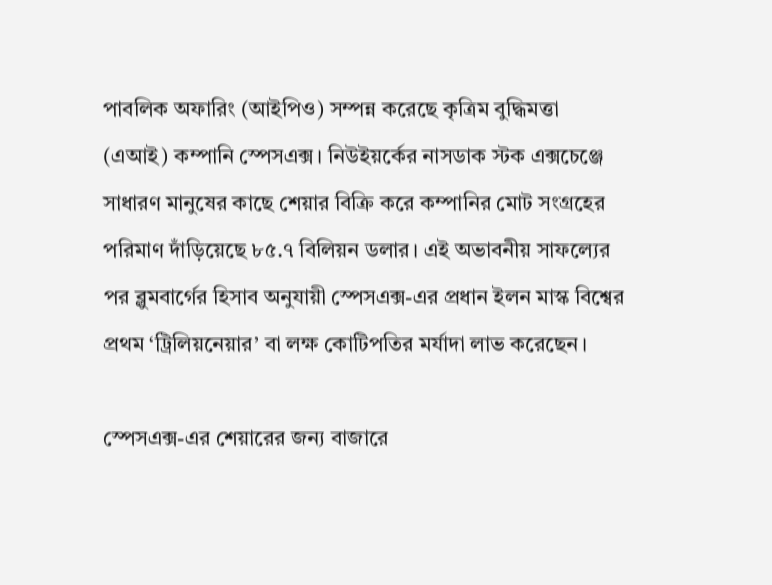পাবলিক অফারিং (আইপিও) সম্পন্ন করেছে কৃত্রিম বুদ্ধিমত্তা (এআই) কম্পানি স্পেসএক্স। নিউইয়র্কের নাসডাক স্টক এক্সচেঞ্জে সাধারণ মানুষের কাছে শেয়ার বিক্রি করে কম্পানির মোট সংগ্রহের পরিমাণ দাঁড়িয়েছে ৮৫.৭ বিলিয়ন ডলার। এই অভাবনীয় সাফল্যের পর ব্লুমবার্গের হিসাব অনুযায়ী স্পেসএক্স-এর প্রধান ইলন মাস্ক বিশ্বের প্রথম ‘ট্রিলিয়নেয়ার’ বা লক্ষ কোটিপতির মর্যাদা লাভ করেছেন।

স্পেসএক্স-এর শেয়ারের জন্য বাজারে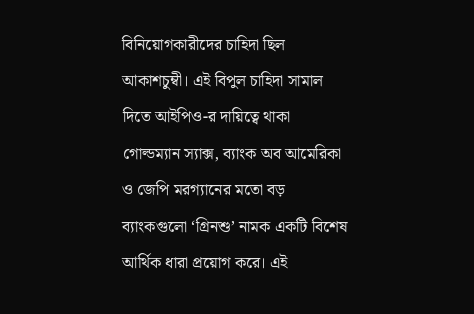বিনিয়োগকারীদের চাহিদা ছিল আকাশচুম্বী। এই বিপুল চাহিদা সামাল দিতে আইপিও-র দায়িত্বে থাকা গোল্ডম্যান স্যাক্স, ব্যাংক অব আমেরিকা ও জেপি মরগ্যানের মতো বড় ব্যাংকগুলো ‘গ্রিনশু’ নামক একটি বিশেষ আর্থিক ধারা প্রয়োগ করে। এই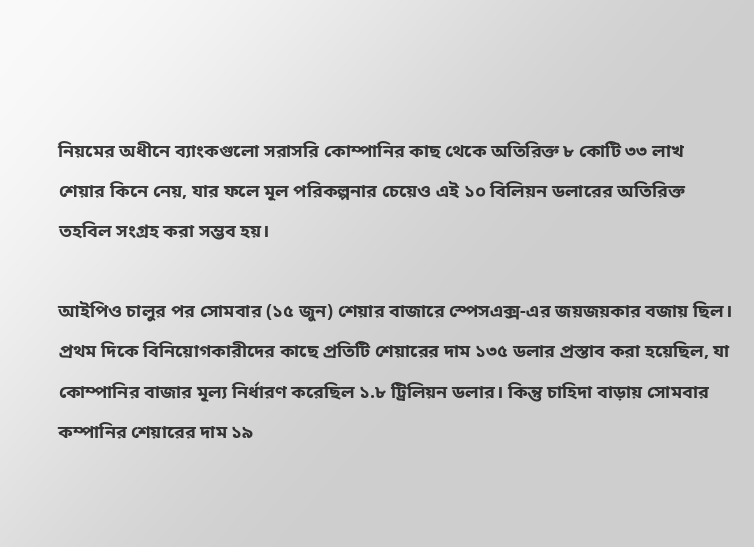নিয়মের অধীনে ব্যাংকগুলো সরাসরি কোম্পানির কাছ থেকে অতিরিক্ত ৮ কোটি ৩৩ লাখ শেয়ার কিনে নেয়, যার ফলে মূল পরিকল্পনার চেয়েও এই ১০ বিলিয়ন ডলারের অতিরিক্ত তহবিল সংগ্রহ করা সম্ভব হয়।

আইপিও চালুর পর সোমবার (১৫ জুন) শেয়ার বাজারে স্পেসএক্স-এর জয়জয়কার বজায় ছিল। প্রথম দিকে বিনিয়োগকারীদের কাছে প্রতিটি শেয়ারের দাম ১৩৫ ডলার প্রস্তাব করা হয়েছিল, যা কোম্পানির বাজার মূল্য নির্ধারণ করেছিল ১.৮ ট্রিলিয়ন ডলার। কিন্তু চাহিদা বাড়ায় সোমবার কম্পানির শেয়ারের দাম ১৯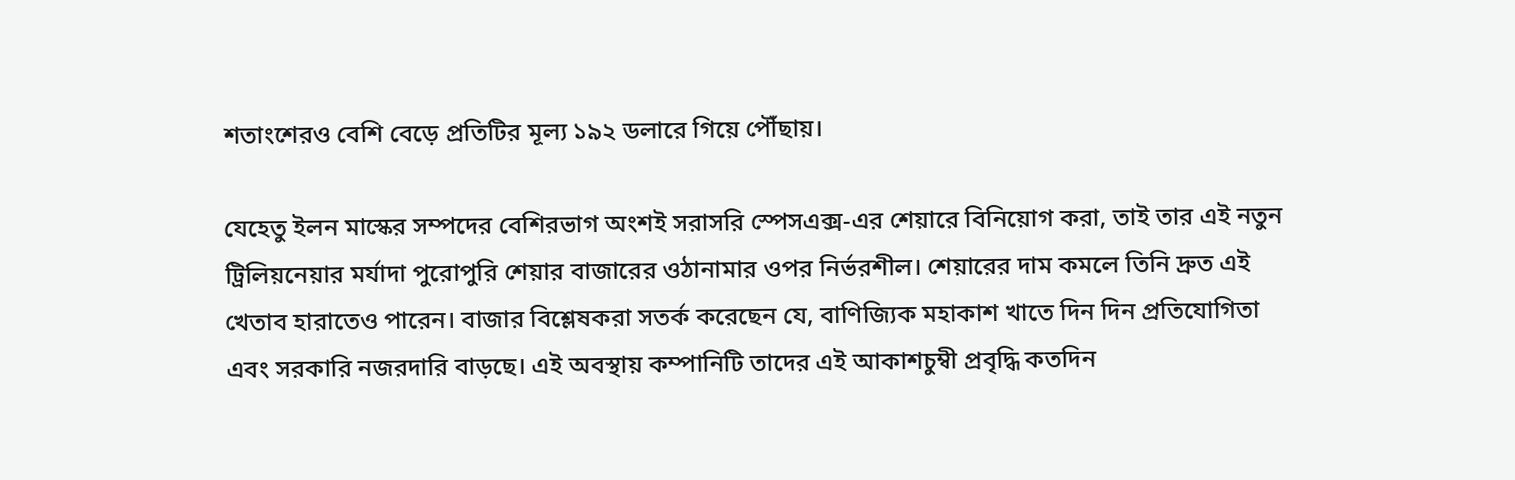শতাংশেরও বেশি বেড়ে প্রতিটির মূল্য ১৯২ ডলারে গিয়ে পৌঁছায়।

যেহেতু ইলন মাস্কের সম্পদের বেশিরভাগ অংশই সরাসরি স্পেসএক্স-এর শেয়ারে বিনিয়োগ করা, তাই তার এই নতুন ট্রিলিয়নেয়ার মর্যাদা পুরোপুরি শেয়ার বাজারের ওঠানামার ওপর নির্ভরশীল। শেয়ারের দাম কমলে তিনি দ্রুত এই খেতাব হারাতেও পারেন। বাজার বিশ্লেষকরা সতর্ক করেছেন যে, বাণিজ্যিক মহাকাশ খাতে দিন দিন প্রতিযোগিতা এবং সরকারি নজরদারি বাড়ছে। এই অবস্থায় কম্পানিটি তাদের এই আকাশচুম্বী প্রবৃদ্ধি কতদিন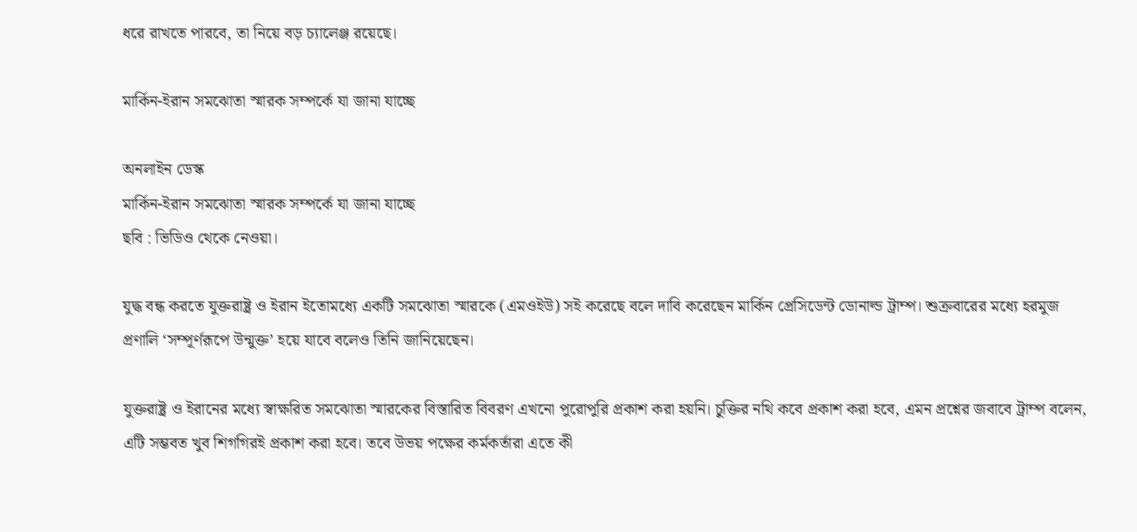ধরে রাখতে পারবে, তা নিয়ে বড় চ্যালেঞ্জ রয়েছে।

মার্কিন-ইরান সমঝোতা স্মারক সম্পর্কে যা জানা যাচ্ছে

অনলাইন ডেস্ক
মার্কিন-ইরান সমঝোতা স্মারক সম্পর্কে যা জানা যাচ্ছে
ছবি : ভিডিও থেকে নেওয়া।

যুদ্ধ বন্ধ করতে যুক্তরাষ্ট্র ও ইরান ইতোমধ্যে একটি সমঝোতা স্মারকে (এমওইউ) সই করেছে বলে দাবি করেছেন মার্কিন প্রেসিডেন্ট ডোনাল্ড ট্রাম্প। শুক্রবারের মধ্যে হরমুজ প্রণালি ‘সম্পূর্ণরূপে উন্মুক্ত’ হয়ে যাবে বলেও তিনি জানিয়েছেন।

যুক্তরাষ্ট্র ও ইরানের মধ্যে স্বাক্ষরিত সমঝোতা স্মারকের বিস্তারিত বিবরণ এখনো পুরোপুরি প্রকাশ করা হয়নি। চুক্তির নথি কবে প্রকাশ করা হবে, এমন প্রশ্নের জবাবে ট্রাম্প বলেন, এটি সম্ভবত খুব শিগগিরই প্রকাশ করা হবে। তবে উভয় পক্ষের কর্মকর্তারা এতে কী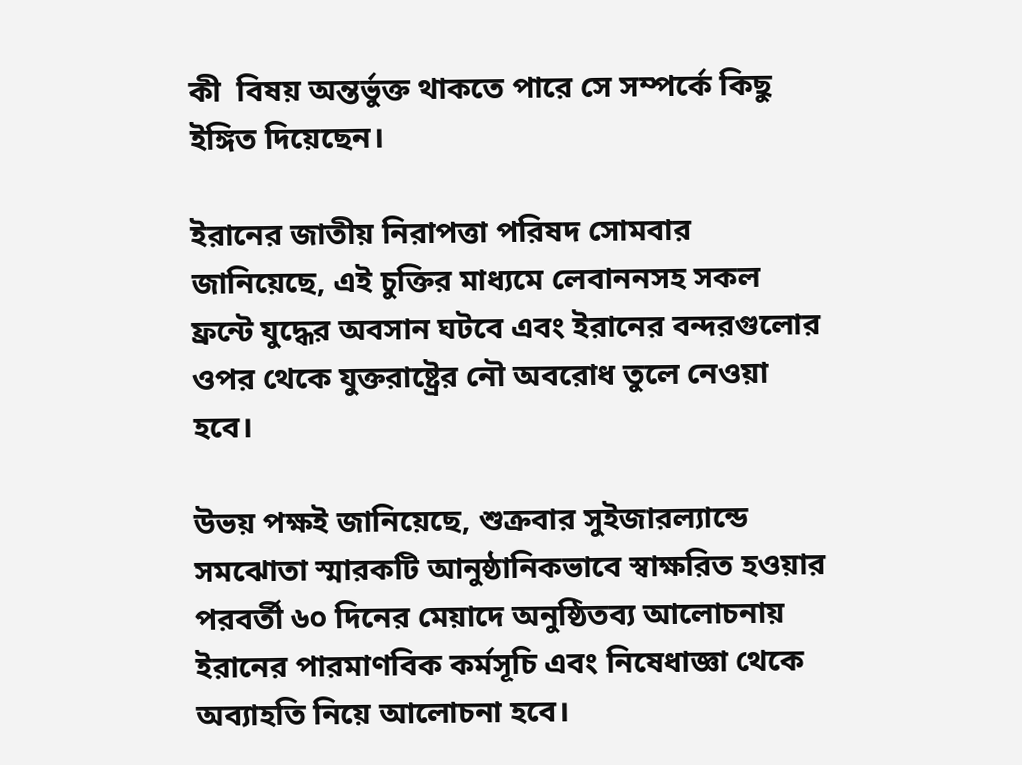কী  বিষয় অন্তর্ভুক্ত থাকতে পারে সে সম্পর্কে কিছু ইঙ্গিত দিয়েছেন।

ইরানের জাতীয় নিরাপত্তা পরিষদ সোমবার জানিয়েছে, এই চুক্তির মাধ্যমে লেবাননসহ সকল ফ্রন্টে যুদ্ধের অবসান ঘটবে এবং ইরানের বন্দরগুলোর ওপর থেকে যুক্তরাষ্ট্রের নৌ অবরোধ তুলে নেওয়া হবে।

উভয় পক্ষই জানিয়েছে, শুক্রবার সুইজারল্যান্ডে সমঝোতা স্মারকটি আনুষ্ঠানিকভাবে স্বাক্ষরিত হওয়ার পরবর্তী ৬০ দিনের মেয়াদে অনুষ্ঠিতব্য আলোচনায় ইরানের পারমাণবিক কর্মসূচি এবং নিষেধাজ্ঞা থেকে অব্যাহতি নিয়ে আলোচনা হবে।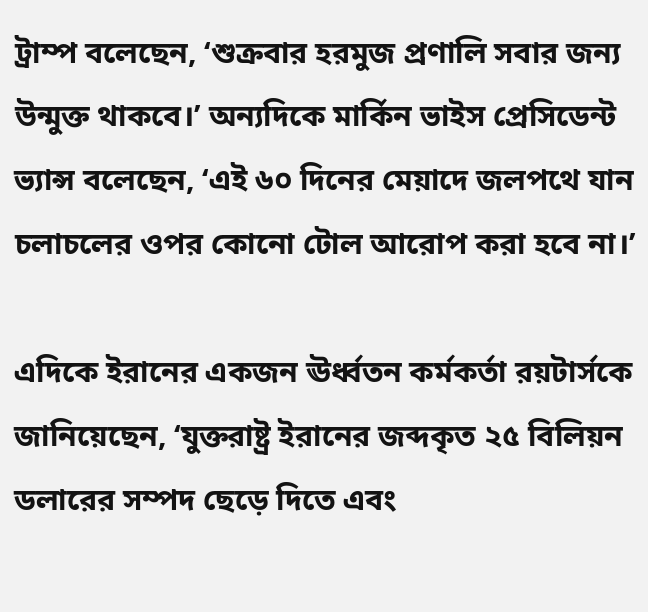ট্রাম্প বলেছেন, ‘শুক্রবার হরমুজ প্রণালি সবার জন্য উন্মুক্ত থাকবে।’ অন্যদিকে মার্কিন ভাইস প্রেসিডেন্ট ভ্যান্স বলেছেন, ‘এই ৬০ দিনের মেয়াদে জলপথে যান চলাচলের ওপর কোনো টোল আরোপ করা হবে না।’

এদিকে ইরানের একজন ঊর্ধ্বতন কর্মকর্তা রয়টার্সকে জানিয়েছেন, ‘যুক্তরাষ্ট্র ইরানের জব্দকৃত ২৫ বিলিয়ন ডলারের সম্পদ ছেড়ে দিতে এবং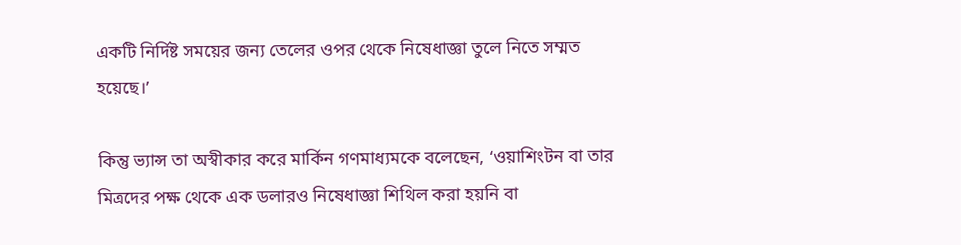একটি নির্দিষ্ট সময়ের জন্য তেলের ওপর থেকে নিষেধাজ্ঞা তুলে নিতে সম্মত হয়েছে।’

কিন্তু ভ্যান্স তা অস্বীকার করে মার্কিন গণমাধ্যমকে বলেছেন, ‘ওয়াশিংটন বা তার মিত্রদের পক্ষ থেকে এক ডলারও নিষেধাজ্ঞা শিথিল করা হয়নি বা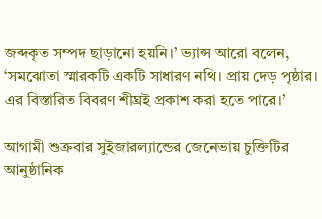জব্দকৃত সম্পদ ছাড়ানো হয়নি।’ ভ্যান্স আরো বলেন, ‘সমঝোতা স্মারকটি একটি সাধারণ নথি। প্রায় দেড় পৃষ্ঠার। এর বিস্তারিত বিবরণ শীঘ্রই প্রকাশ করা হতে পারে।’

আগামী শুক্রবার সুইজারল্যান্ডের জেনেভায় চুক্তিটির আনুষ্ঠানিক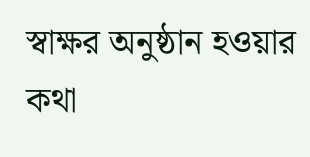স্বাক্ষর অনুষ্ঠান হওয়ার কথা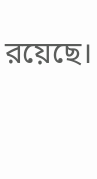রয়েছে।